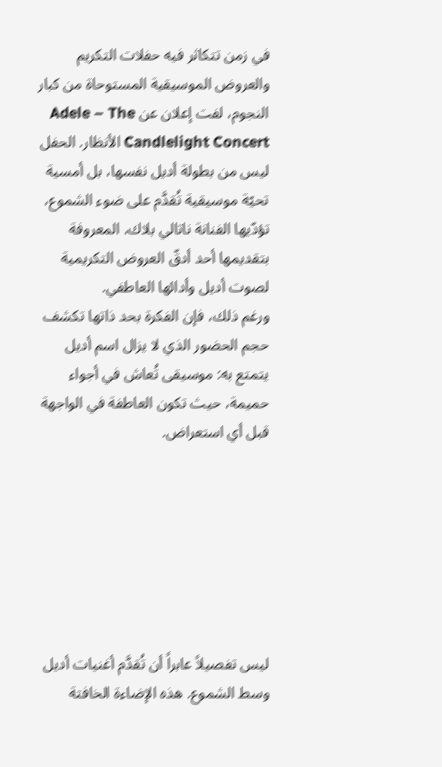في زمن تتكاثر فيه حفلات التكريم والعروض الموسيقية المستوحاة من كبار النجوم، لفت إعلان عن Adele – The Candlelight Concert الأنظار. الحفل ليس من بطولة أديل نفسها، بل أمسية تحيّة موسيقية تُقدَّم على ضوء الشموع، تؤدّيها الفنانة ناتالي بلاك، المعروفة بتقديمها أحد أدقّ العروض التكريمية لصوت أديل وأدائها العاطفي.
ورغم ذلك، فإن الفكرة بحد ذاتها تكشف حجم الحضور الذي لا يزال اسم أديل يتمتع به: موسيقى تُعاش في أجواء حميمة، حيث تكون العاطفة في الواجهة قبل أي استعراض.







ليس تفصيلاً عابراً أن تُقدَّم أغنيات أديل وسط الشموع. هذه الإضاءة الخافتة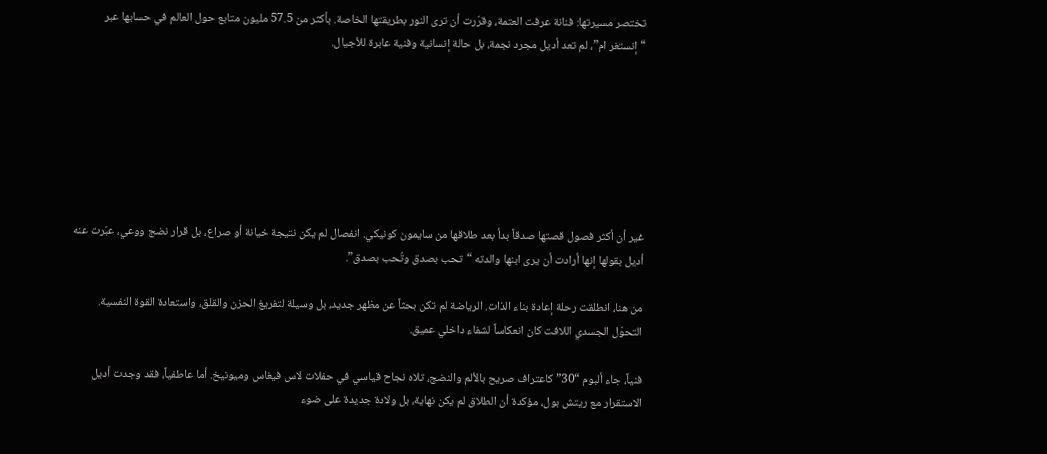تختصر مسيرتها: فنانة عرفت العتمة، وقرّرت أن ترى النور بطريقتها الخاصة. بأكثر من 57.5 مليون متابع حول العالم في حسابها عبر “إنستغر ام”، لم تعد أديل مجرد نجمة، بل حالة إنسانية وفنية عابرة للأجيال.







غير أن أكثر فصول قصتها صدقاً بدأ بعد طلاقها من سايمون كونيكي. انفصال لم يكن نتيجة خيانة أو صراع، بل قرار نضج ووعي، عبّرت عنه أديل بقولها إنها أرادت أن يرى ابنها والدته “تحب بصدق وتُحب بصدق”.

من هنا، انطلقت رحلة إعادة بناء الذات. الرياضة لم تكن بحثاً عن مظهر جديد، بل وسيلة لتفريغ الحزن والقلق، واستعادة القوة النفسية. التحوّل الجسدي اللافت كان انعكاساً لشفاء داخلي عميق.

فنياً، جاء ألبوم “30” كاعتراف صريح بالألم والنضج، تلاه نجاح قياسي في حفلات لاس فيغاس وميونيخ. أما عاطفياً، فقد وجدت أديل الاستقرار مع ريتش بول، مؤكدة أن الطلاق لم يكن نهاية، بل ولادة جديدة على ضوء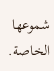شموعها الخاصة.